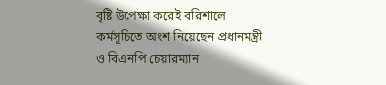বৃষ্টি উপেক্ষা করেই বরিশালে কর্মসূচিতে অংশ নিয়েছেন প্রধানমন্ত্রী ও বিএনপি চেয়ারম্যান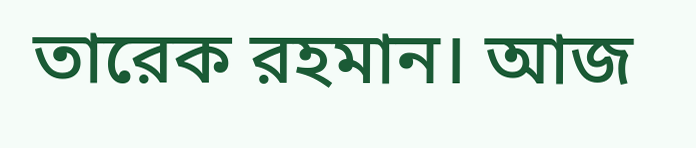তারেক রহমান। আজ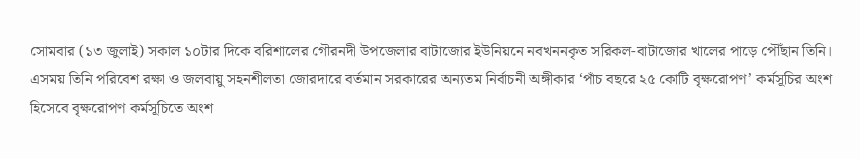সোমবার (১৩ জুলাই) সকাল ১০টার দিকে বরিশালের গৌরনদী উপজেলার বাটাজোর ইউনিয়নে নবখননকৃত সরিকল-বাটাজোর খালের পাড়ে পৌঁছান তিনি।
এসময় তিনি পরিবেশ রক্ষা ও জলবায়ু সহনশীলতা জোরদারে বর্তমান সরকারের অন্যতম নির্বাচনী অঙ্গীকার ‘পাঁচ বছরে ২৫ কোটি বৃক্ষরোপণ’ কর্মসূচির অংশ হিসেবে বৃক্ষরোপণ কর্মসূচিতে অংশ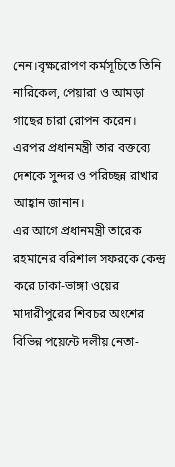নেন।বৃক্ষরোপণ কর্মসূচিতে তিনি নারিকেল, পেয়ারা ও আমড়া গাছের চারা রোপন করেন। এরপর প্রধানমন্ত্রী তার বক্তব্যে দেশকে সুন্দর ও পরিচ্ছন্ন রাখার আহ্বান জানান।
এর আগে প্রধানমন্ত্রী তারেক রহমানের বরিশাল সফরকে কেন্দ্র করে ঢাকা-ভাঙ্গা ওয়ের মাদারীপুরের শিবচর অংশের বিভিন্ন পয়েন্টে দলীয় নেতা-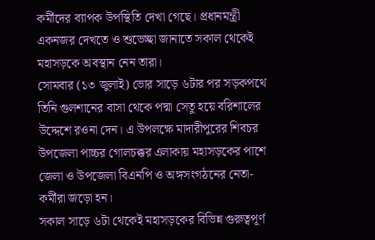কর্মীদের ব্যাপক উপস্থিতি দেখা গেছে। প্রধানমন্ত্রী একনজর দেখতে ও শুভেচ্ছা জানাতে সকাল থেকেই মহাসড়কে অবস্থান নেন তারা।
সোমবার (১৩ জুলাই) ভোর সাড়ে ৬টার পর সড়কপথে তিনি গুলশানের বাসা থেকে পদ্মা সেতু হয়ে বরিশালের উদ্দেশে রওনা দেন। এ উপলক্ষে মাদারীপুরের শিবচর উপজেলা পাচ্চর গোলচক্কর এলাকায় মহাসড়কের পাশে জেলা ও উপজেলা বিএনপি ও অঙ্গসংগঠনের নেতা-কর্মীরা জড়ো হন।
সকাল সাড়ে ৬টা থেকেই মহাসড়কের বিভিন্ন গুরুত্বপূর্ণ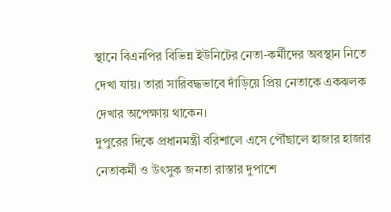স্থানে বিএনপির বিভিন্ন ইউনিটের নেতা-কর্মীদের অবস্থান নিতে দেখা যায়। তারা সারিবদ্ধভাবে দাঁড়িয়ে প্রিয় নেতাকে একঝলক দেখার অপেক্ষায় থাকেন।
দুপুরের দিকে প্রধানমন্ত্রী বরিশালে এসে পৌঁছালে হাজার হাজার নেতাকর্মী ও উৎসুক জনতা রাস্তার দুপাশে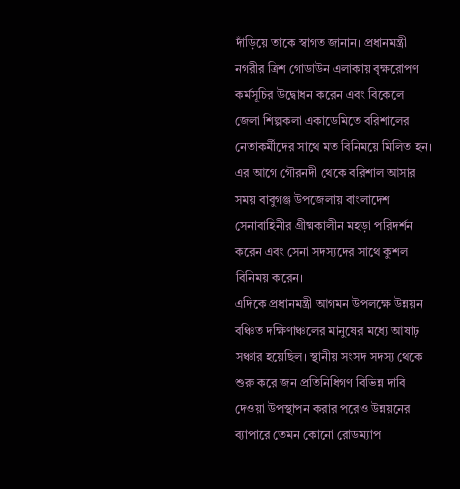দাঁড়িয়ে তাকে স্বাগত জানান। প্রধানমন্ত্রী নগরীর ত্রিশ গোডাউন এলাকায় বৃক্ষরোপণ কর্মসূচির উদ্বোধন করেন এবং বিকেলে জেলা শিল্পকলা একাডেমিতে বরিশালের নেতাকর্মীদের সাথে মত বিনিময়ে মিলিত হন। এর আগে গৌরনদী থেকে বরিশাল আসার সময় বাবুগঞ্জ উপজেলায় বাংলাদেশ সেনাবাহিনীর গ্রীষ্মকালীন মহড়া পরিদর্শন করেন এবং সেনা সদস্যদের সাথে কুশল বিনিময় করেন।
এদিকে প্রধানমন্ত্রী আগমন উপলক্ষে উন্নয়ন বঞ্চিত দক্ষিণাঞ্চলের মানুষের মধ্যে আষাঢ় সঞ্চার হয়েছিল। স্থানীয় সংসদ সদস্য থেকে শুরু করে জন প্রতিনিধিগণ বিভিন্ন দাবি দেওয়া উপস্থাপন করার পরেও উন্নয়নের ব্যাপারে তেমন কোনো রোডম্যাপ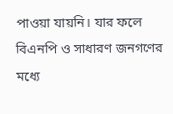পাওয়া যায়নি। যার ফলে বিএনপি ও সাধারণ জনগণের মধ্যে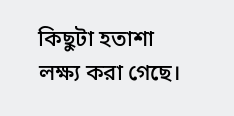কিছুটা হতাশা লক্ষ্য করা গেছে।